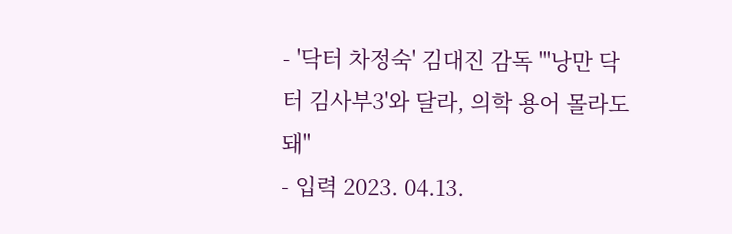- '닥터 차정숙' 김대진 감독 "'낭만 닥터 김사부3'와 달라, 의학 용어 몰라도 돼"
- 입력 2023. 04.13.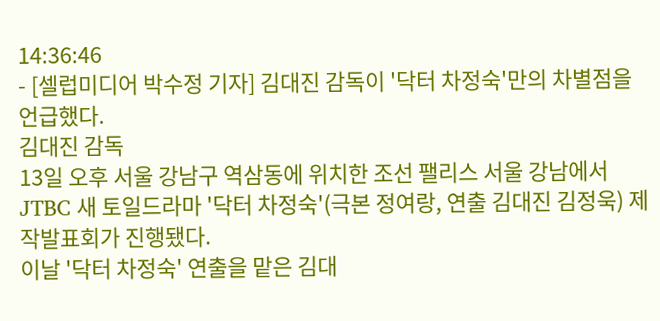14:36:46
- [셀럽미디어 박수정 기자] 김대진 감독이 '닥터 차정숙'만의 차별점을 언급했다.
김대진 감독
13일 오후 서울 강남구 역삼동에 위치한 조선 팰리스 서울 강남에서 JTBC 새 토일드라마 '닥터 차정숙'(극본 정여랑, 연출 김대진 김정욱) 제작발표회가 진행됐다.
이날 '닥터 차정숙' 연출을 맡은 김대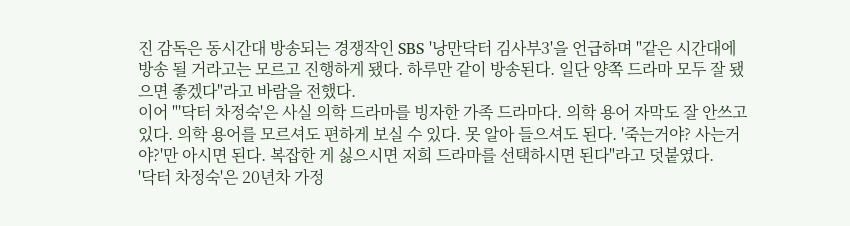진 감독은 동시간대 방송되는 경쟁작인 SBS '낭만닥터 김사부3'을 언급하며 "같은 시간대에 방송 될 거라고는 모르고 진행하게 됐다. 하루만 같이 방송된다. 일단 양쪽 드라마 모두 잘 됐으면 좋겠다"라고 바람을 전했다.
이어 "'닥터 차정숙'은 사실 의학 드라마를 빙자한 가족 드라마다. 의학 용어 자막도 잘 안쓰고 있다. 의학 용어를 모르셔도 편하게 보실 수 있다. 못 알아 들으셔도 된다. '죽는거야? 사는거야?'만 아시면 된다. 복잡한 게 싫으시면 저희 드라마를 선택하시면 된다"라고 덧붙였다.
'닥터 차정숙'은 20년차 가정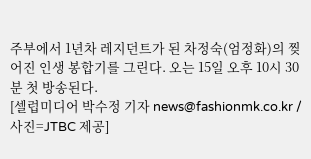주부에서 1년차 레지던트가 된 차정숙(엄정화)의 찢어진 인생 봉합기를 그린다. 오는 15일 오후 10시 30분 첫 방송된다.
[셀럽미디어 박수정 기자 news@fashionmk.co.kr / 사진=JTBC 제공]